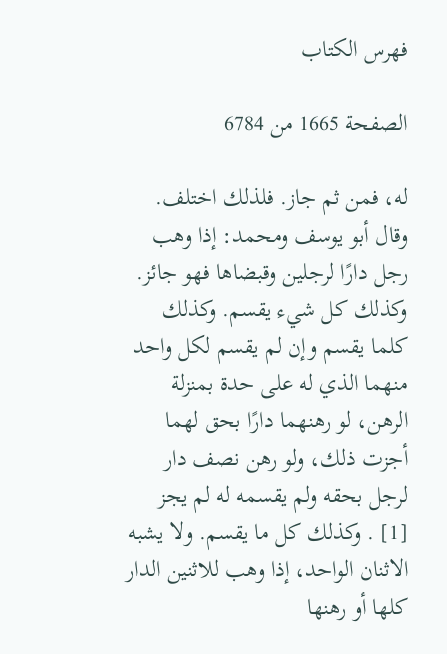فهرس الكتاب

الصفحة 1665 من 6784

له، فمن ثم جاز. فلذلك اختلف. وقال أبو يوسف ومحمد: إذا وهب رجل دارًا لرجلين وقبضاها فهو جائز. وكذلك كل شيء يقسم. وكذلك كلما يقسم وإن لم يقسم لكل واحد منهما الذي له على حدة بمنزلة الرهن، لو رهنهما دارًا بحق لهما أجزت ذلك، ولو رهن نصف دار لرجل بحقه ولم يقسمه له لم يجز [1] . وكذلك كل ما يقسم. ولا يشبه الاثنان الواحد، إذا وهب للاثنين الدار كلها أو رهنها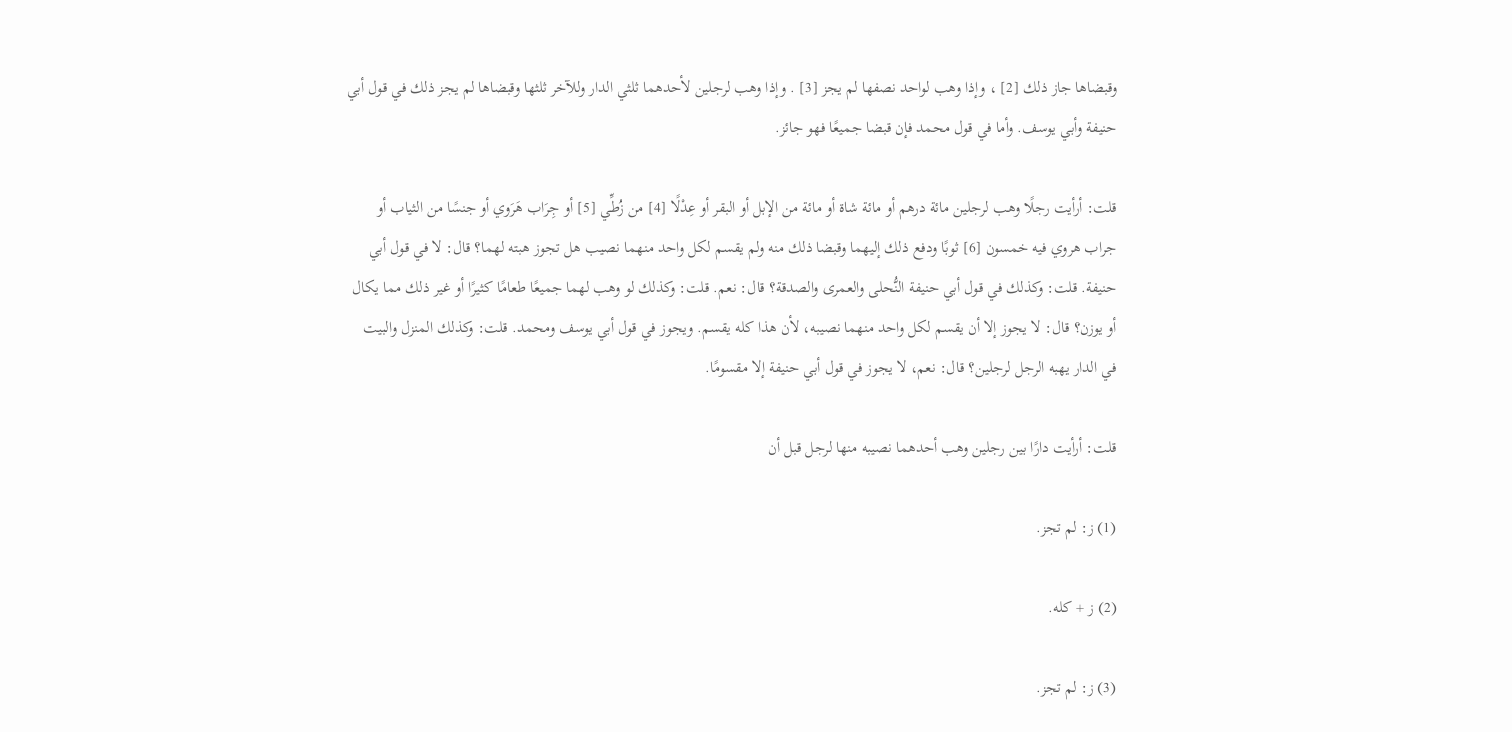وقبضاها جاز ذلك [2] ، وإذا وهب لواحد نصفها لم يجز [3] . وإذا وهب لرجلين لأحدهما ثلثي الدار وللآخر ثلثها وقبضاها لم يجز ذلك في قول أبي حنيفة وأبي يوسف. وأما في قول محمد فإن قبضا جميعًا فهو جائز.

قلت: أرأيت رجلًا وهب لرجلين مائة درهم أو مائة شاة أو مائة من الإبل أو البقر أو عِدْلًا [4] من زُطِّي [5] أو جِرَاب هَرَوي أو جنسًا من الثياب أو جراب هروي فيه خمسون [6] ثوبًا ودفع ذلك إليهما وقبضا ذلك منه ولم يقسم لكل واحد منهما نصيب هل تجوز هبته لهما؟ قال: لا في قول أبي حنيفة. قلت: وكذلك في قول أبي حنيفة النُّحلى والعمرى والصدقة؟ قال: نعم. قلت: وكذلك لو وهب لهما جميعًا طعامًا كثيرًا أو غير ذلك مما يكال أو يوزن؟ قال: لا يجوز إلا أن يقسم لكل واحد منهما نصيبه، لأن هذا كله يقسم. ويجوز في قول أبي يوسف ومحمد. قلت: وكذلك المنزل والبيت في الدار يهبه الرجل لرجلين؟ قال: نعم، لا يجوز في قول أبي حنيفة إلا مقسومًا.

قلت: أرأيت دارًا بين رجلين وهب أحدهما نصيبه منها لرجل قبل أن

(1) ز: لم تجز.

(2) ز + كله.

(3) ز: لم تجز.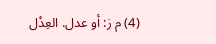(4) م ز: أو عدل. العِدْل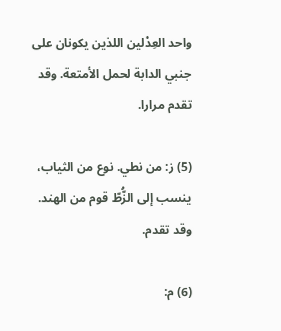واحد العِدْلين اللذين يكونان على جنبي الدابة لحمل الأمتعة. وقد تقدم مرارا.

(5) ز: من نطي. نوع من الثياب، ينسب إلى الزُّطّ قوم من الهند. وقد تقدم.

(6) م: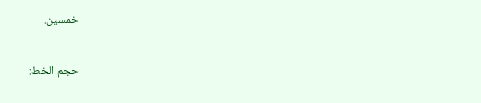خمسين.

حجم الخط: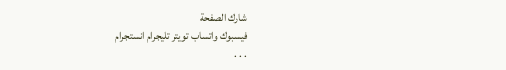شارك الصفحة
فيسبوك واتساب تويتر تليجرام انستجرام
. . .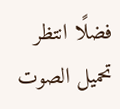فضلًا انتظر تحميل الصوت